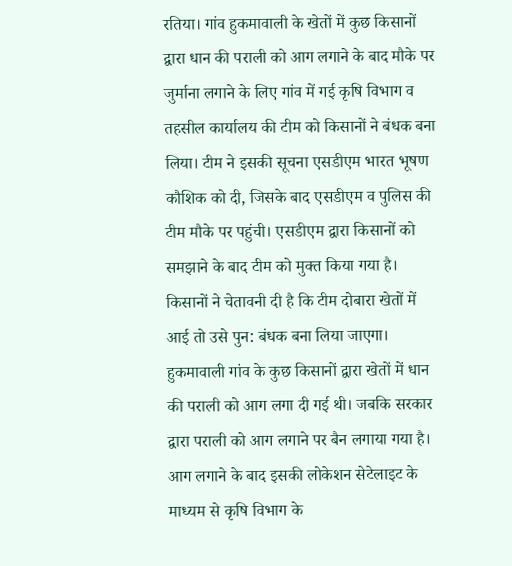रतिया। गांव हुकमावाली के खेतों में कुछ किसानों द्वारा धान की पराली को आग लगाने के बाद मौके पर जुर्माना लगाने के लिए गांव में गई कृषि विभाग व तहसील कार्यालय की टीम को किसानों ने बंधक बना लिया। टीम ने इसकी सूचना एसडीएम भारत भूषण कौशिक को दी, जिसके बाद एसडीएम व पुलिस की टीम मौके पर पहुंची। एसडीएम द्वारा किसानों को समझाने के बाद टीम को मुक्त किया गया है। किसानों ने चेतावनी दी है कि टीम दोबारा खेतों में आई तो उसे पुन: बंधक बना लिया जाएगा।
हुकमावाली गांव के कुछ किसानों द्वारा खेतों में धान की पराली को आग लगा दी गई थी। जबकि सरकार द्वारा पराली को आग लगाने पर बैन लगाया गया है। आग लगाने के बाद इसकी लोकेशन सेटेलाइट के माध्यम से कृषि विभाग के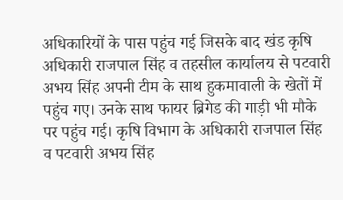अधिकारियों के पास पहुंच गई जिसके बाद खंड कृषि अधिकारी राजपाल सिंह व तहसील कार्यालय से पटवारी अभय सिंह अपनी टीम के साथ हुकमावाली के खेतों में पहुंच गए। उनके साथ फायर ब्रिगेड की गाड़ी भी मौके पर पहुंच गई। कृषि विभाग के अधिकारी राजपाल सिंह व पटवारी अभय सिंह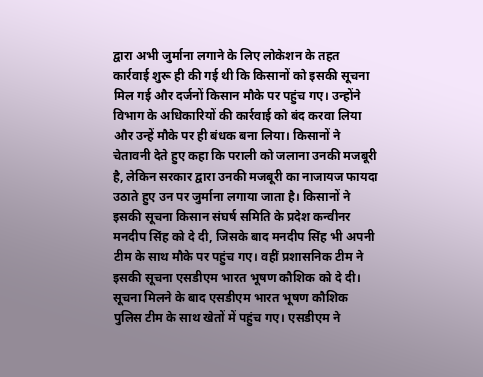द्वारा अभी जुर्माना लगाने के लिए लोकेशन के तहत कार्रवाई शुरू ही की गई थी कि किसानों को इसकी सूचना मिल गई और दर्जनों किसान मौके पर पहुंच गए। उन्होंने विभाग के अधिकारियों की कार्रवाई को बंद करवा लिया और उन्हें मौके पर ही बंधक बना लिया। किसानों ने चेतावनी देते हुए कहा कि पराली को जलाना उनकी मजबूरी है, लेकिन सरकार द्वारा उनकी मजबूरी का नाजायज फायदा उठाते हुए उन पर जुर्माना लगाया जाता है। किसानों ने इसकी सूचना किसान संघर्ष समिति के प्रदेश कन्वीनर मनदीप सिंह को दे दी, जिसके बाद मनदीप सिंह भी अपनी टीम के साथ मौके पर पहुंच गए। वहीं प्रशासनिक टीम ने इसकी सूचना एसडीएम भारत भूषण कौशिक को दे दी।
सूचना मिलने के बाद एसडीएम भारत भूषण कौशिक पुलिस टीम के साथ खेतों में पहुंच गए। एसडीएम ने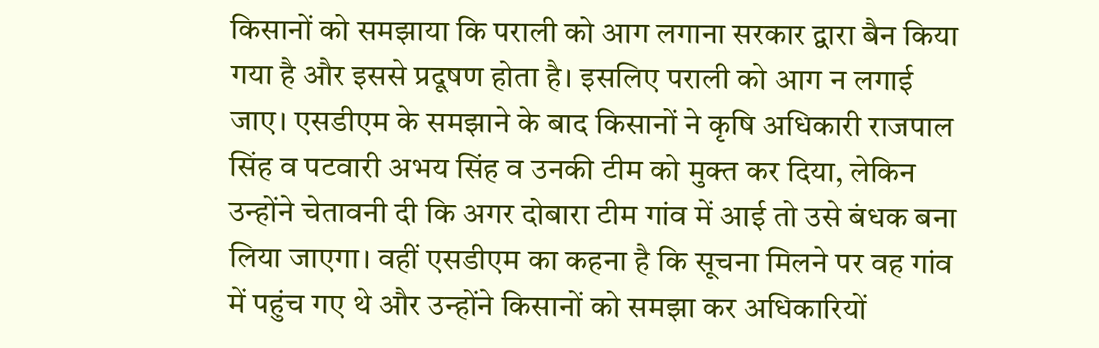किसानों को समझाया कि पराली को आग लगाना सरकार द्वारा बैन किया गया है और इससे प्रदूषण होता है। इसलिए पराली को आग न लगाई जाए। एसडीएम के समझाने के बाद किसानों ने कृषि अधिकारी राजपाल सिंह व पटवारी अभय सिंह व उनकी टीम को मुक्त कर दिया, लेकिन उन्होंने चेतावनी दी कि अगर दोबारा टीम गांव में आई तो उसे बंधक बना लिया जाएगा। वहीं एसडीएम का कहना है कि सूचना मिलने पर वह गांव में पहुंच गए थे और उन्होंने किसानों को समझा कर अधिकारियों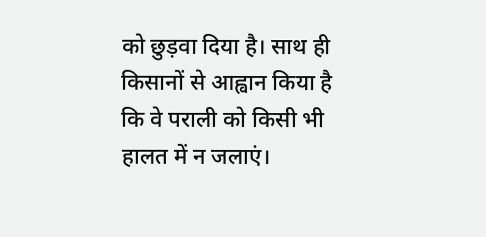को छुड़वा दिया है। साथ ही किसानों से आह्वान किया है कि वे पराली को किसी भी हालत में न जलाएं।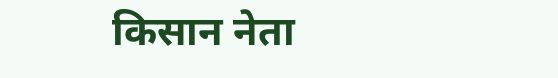किसान नेता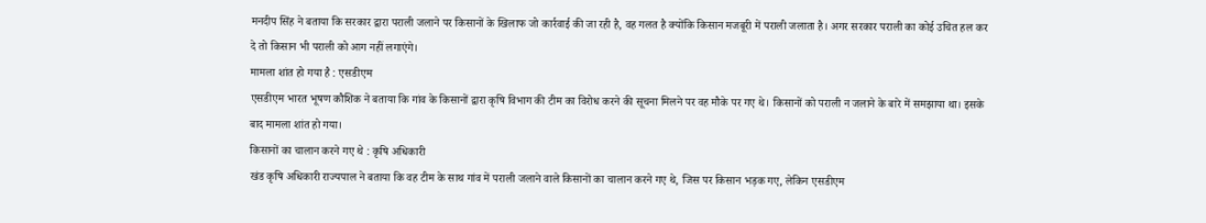मनदीप सिंह ने बताया कि सरकार द्वारा पराली जलाने पर किसानों के खिलाफ जो कार्रवाई की जा रही है, वह गलत है क्योंकि किसान मजबूरी में पराली जलाता है। अगर सरकार पराली का कोई उचित हल कर दे तो किसान भी पराली को आग नहीं लगाएंगे।
मामला शांत हो गया है : एसडीएम
एसडीएम भारत भूषण कौशिक ने बताया कि गांव के किसानों द्वारा कृषि विभाग की टीम का विरोध करने की सूचना मिलने पर वह मौके पर गए थे। किसानों को पराली न जलाने के बारे में समझाया था। इसके बाद मामला शांत हो गया।
किसानों का चालान करने गए थे : कृषि अधिकारी
खंड कृषि अधिकारी राज्यपाल ने बताया कि वह टीम के साथ गांव में पराली जलाने वाले किसानों का चालान करने गए थे, जिस पर किसान भड़क गए, लेकिन एसडीएम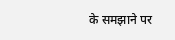के समझाने पर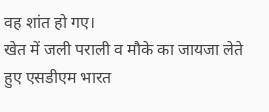वह शांत हो गए।
खेत में जली पराली व मौके का जायजा लेते हुए एसडीएम भारत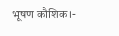भूषण कौशिक।-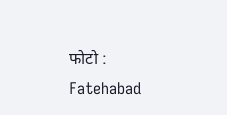फोटो : Fatehabad